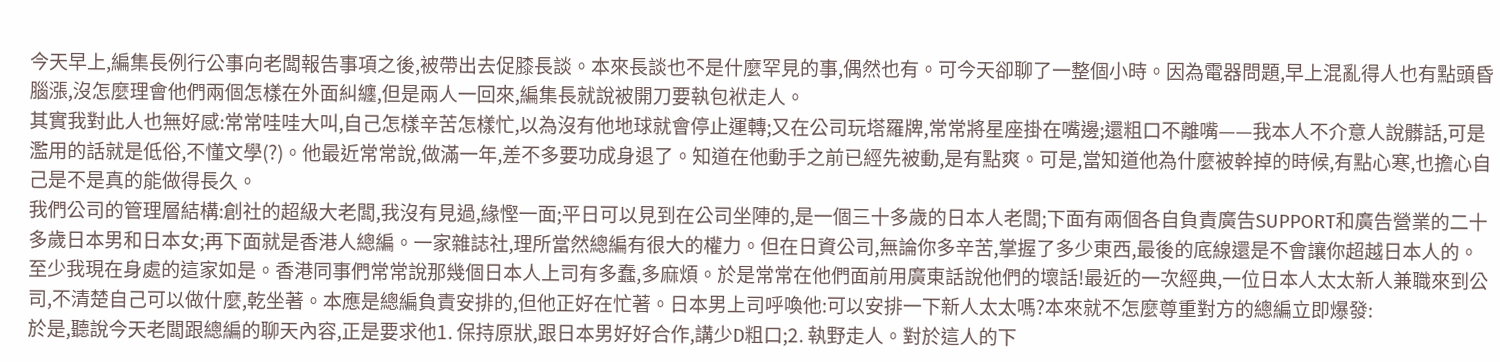今天早上,編集長例行公事向老闆報告事項之後,被帶出去促膝長談。本來長談也不是什麼罕見的事,偶然也有。可今天卻聊了一整個小時。因為電器問題,早上混亂得人也有點頭昏腦漲,沒怎麼理會他們兩個怎樣在外面糾纏,但是兩人一回來,編集長就說被開刀要執包袱走人。
其實我對此人也無好感:常常哇哇大叫,自己怎樣辛苦怎樣忙,以為沒有他地球就會停止運轉;又在公司玩塔羅牌,常常將星座掛在嘴邊;還粗口不離嘴——我本人不介意人說髒話,可是濫用的話就是低俗,不懂文學(?)。他最近常常說,做滿一年,差不多要功成身退了。知道在他動手之前已經先被動,是有點爽。可是,當知道他為什麼被幹掉的時候,有點心寒,也擔心自己是不是真的能做得長久。
我們公司的管理層結構:創社的超級大老闆,我沒有見過,緣慳一面;平日可以見到在公司坐陣的,是一個三十多歲的日本人老闆;下面有兩個各自負責廣告SUPPORT和廣告營業的二十多歲日本男和日本女;再下面就是香港人總編。一家雜誌社,理所當然總編有很大的權力。但在日資公司,無論你多辛苦,掌握了多少東西,最後的底線還是不會讓你超越日本人的。至少我現在身處的這家如是。香港同事們常常說那幾個日本人上司有多蠢,多麻煩。於是常常在他們面前用廣東話說他們的壞話!最近的一次經典,一位日本人太太新人兼職來到公司,不清楚自己可以做什麼,乾坐著。本應是總編負責安排的,但他正好在忙著。日本男上司呼喚他:可以安排一下新人太太嗎?本來就不怎麼尊重對方的總編立即爆發:
於是,聽說今天老闆跟總編的聊天內容,正是要求他1. 保持原狀,跟日本男好好合作,講少D粗口;2. 執野走人。對於這人的下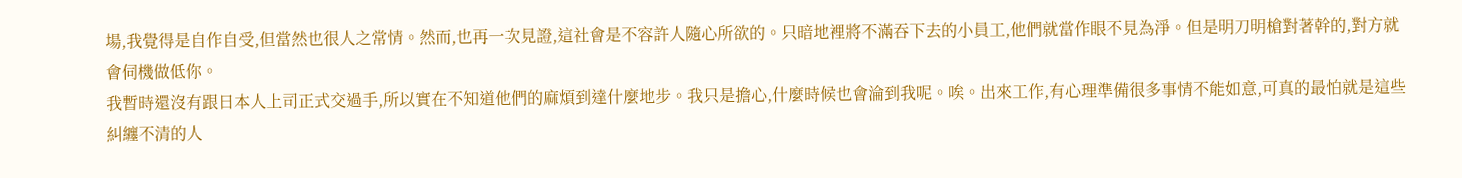場,我覺得是自作自受,但當然也很人之常情。然而,也再一次見證,這社會是不容許人隨心所欲的。只暗地裡將不滿吞下去的小員工,他們就當作眼不見為淨。但是明刀明槍對著幹的,對方就會伺機做低你。
我暫時還沒有跟日本人上司正式交過手,所以實在不知道他們的麻煩到達什麼地步。我只是擔心,什麼時候也會淪到我呢。唉。出來工作,有心理準備很多事情不能如意,可真的最怕就是這些糾纏不清的人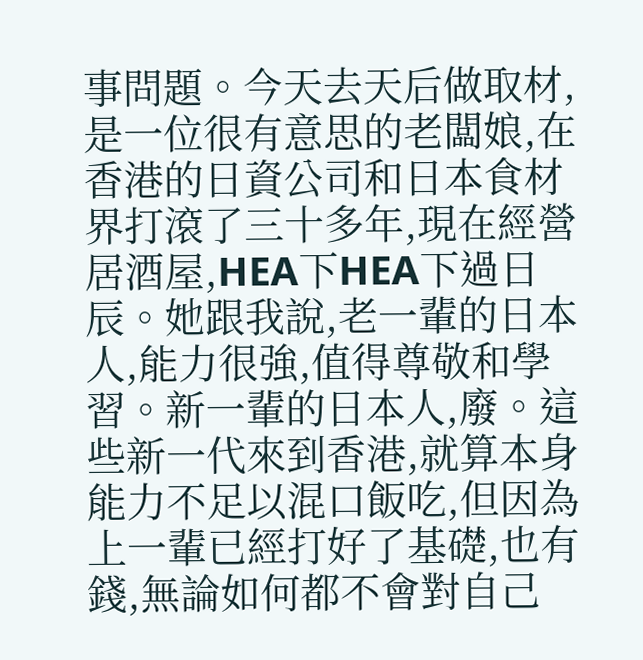事問題。今天去天后做取材,是一位很有意思的老闆娘,在香港的日資公司和日本食材界打滾了三十多年,現在經營居酒屋,HEA下HEA下過日辰。她跟我說,老一輩的日本人,能力很強,值得尊敬和學習。新一輩的日本人,廢。這些新一代來到香港,就算本身能力不足以混口飯吃,但因為上一輩已經打好了基礎,也有錢,無論如何都不會對自己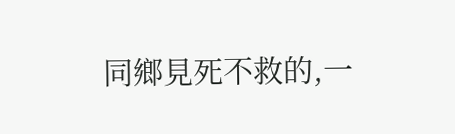同鄉見死不救的,一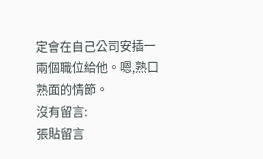定會在自己公司安插一兩個職位給他。嗯,熟口熟面的情節。
沒有留言:
張貼留言